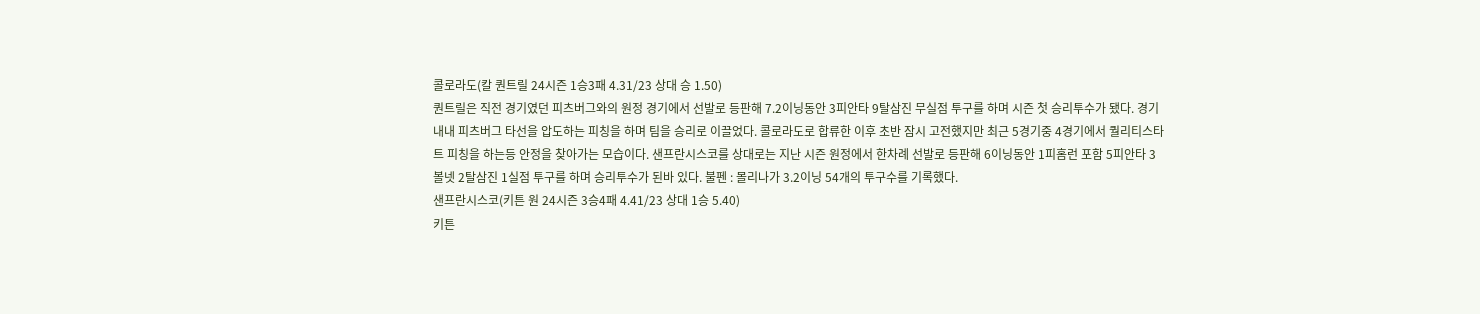콜로라도(칼 퀀트릴 24시즌 1승3패 4.31/23 상대 승 1.50)
퀀트릴은 직전 경기였던 피츠버그와의 원정 경기에서 선발로 등판해 7.2이닝동안 3피안타 9탈삼진 무실점 투구를 하며 시즌 첫 승리투수가 됐다. 경기내내 피츠버그 타선을 압도하는 피칭을 하며 팀을 승리로 이끌었다. 콜로라도로 합류한 이후 초반 잠시 고전했지만 최근 5경기중 4경기에서 퀄리티스타트 피칭을 하는등 안정을 찾아가는 모습이다. 샌프란시스코를 상대로는 지난 시즌 원정에서 한차례 선발로 등판해 6이닝동안 1피홈런 포함 5피안타 3볼넷 2탈삼진 1실점 투구를 하며 승리투수가 된바 있다. 불펜 : 몰리나가 3.2이닝 54개의 투구수를 기록했다.
샌프란시스코(키튼 원 24시즌 3승4패 4.41/23 상대 1승 5.40)
키튼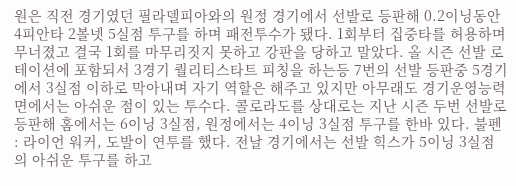원은 직전 경기였던 필라델피아와의 원정 경기에서 선발로 등판해 0.2이닝동안 4피안타 2볼넷 5실점 투구를 하며 패전투수가 됐다. 1회부터 집중타를 허용하며 무너졌고 결국 1회를 마무리짓지 못하고 강판을 당하고 말았다. 올 시즌 선발 로테이션에 포함되서 3경기 퀄리티스타트 피칭을 하는등 7번의 선발 등판중 5경기에서 3실점 이하로 막아내며 자기 역할은 해주고 있지만 아무래도 경기운영능력면에서는 아쉬운 점이 있는 투수다. 콜로라도를 상대로는 지난 시즌 두번 선발로 등판해 홈에서는 6이닝 3실점, 원정에서는 4이닝 3실점 투구를 한바 있다. 불펜 : 라이언 워커, 도발이 연투를 했다. 전날 경기에서는 선발 힉스가 5이닝 3실점의 아쉬운 투구를 하고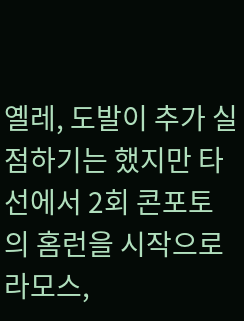옐레, 도발이 추가 실점하기는 했지만 타선에서 2회 콘포토의 홈런을 시작으로 라모스,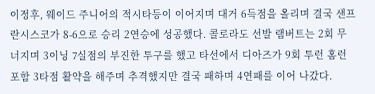이정후, 웨이드 주니어의 적시타등이 이어지며 대거 6득점을 올리며 결국 샌프란시스코가 8-6으로 승리 2연승에 성공했다. 콜로라도 선발 램버트는 2회 무너지며 3이닝 7실점의 부진한 투구를 했고 타선에서 디아즈가 9회 투런 홈런 포함 3타점 활약을 해주며 추격했지만 결국 패하며 4연패를 이어 나갔다.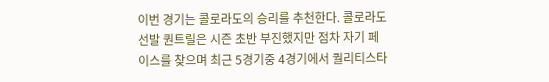이번 경기는 콜로라도의 승리를 추천한다. 콜로라도 선발 퀀트릴은 시즌 초반 부진했지만 점차 자기 페이스를 찾으며 최근 5경기중 4경기에서 퀄리티스타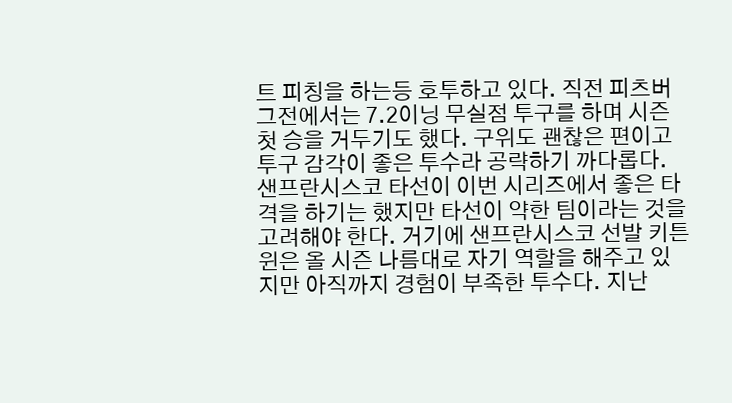트 피칭을 하는등 호투하고 있다. 직전 피츠버그전에서는 7.2이닝 무실점 투구를 하며 시즌 첫 승을 거두기도 했다. 구위도 괜찮은 편이고 투구 감각이 좋은 투수라 공략하기 까다롭다. 샌프란시스코 타선이 이번 시리즈에서 좋은 타격을 하기는 했지만 타선이 약한 팀이라는 것을 고려해야 한다. 거기에 샌프란시스코 선발 키튼 윈은 올 시즌 나름대로 자기 역할을 해주고 있지만 아직까지 경험이 부족한 투수다. 지난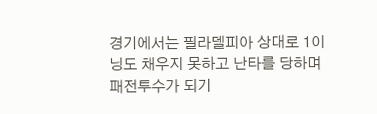경기에서는 필라델피아 상대로 1이닝도 채우지 못하고 난타를 당하며 패전투수가 되기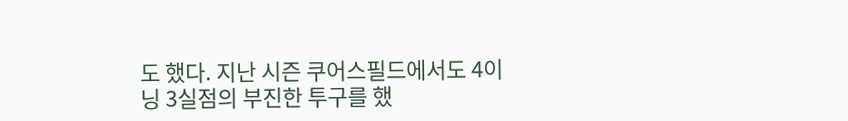도 했다. 지난 시즌 쿠어스필드에서도 4이닝 3실점의 부진한 투구를 했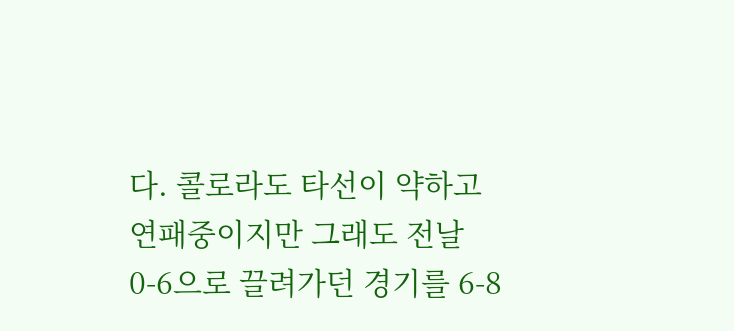다. 콜로라도 타선이 약하고 연패중이지만 그래도 전날 0-6으로 끌려가던 경기를 6-8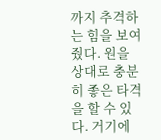까지 추격하는 힘을 보여줬다. 원을 상대로 충분히 좋은 타격을 할 수 있다. 거기에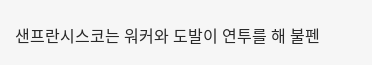샌프란시스코는 워커와 도발이 연투를 해 불펜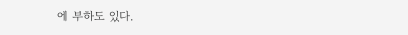에 부하도 있다.